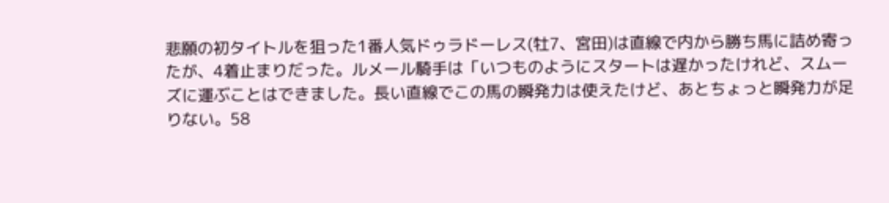悲願の初タイトルを狙った1番人気ドゥラドーレス(牡7、宮田)は直線で内から勝ち馬に詰め寄ったが、4着止まりだった。ルメール騎手は「いつものようにスタートは遅かったけれど、スムーズに運ぶことはできました。長い直線でこの馬の瞬発力は使えたけど、あとちょっと瞬発力が足りない。58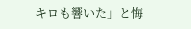キロも響いた」と悔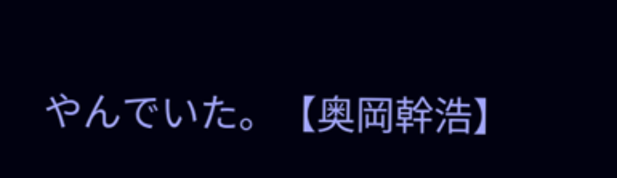やんでいた。【奥岡幹浩】